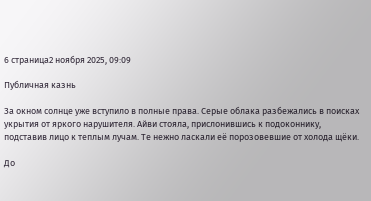6 страница2 ноября 2025, 09:09

Публичная казнь

За окном солнце уже вступило в полные права. Серые облака разбежались в поисках укрытия от яркого нарушителя. Айви стояла, прислонившись к подоконнику, подставив лицо к теплым лучам. Те нежно ласкали её порозовевшие от холода щёки.

До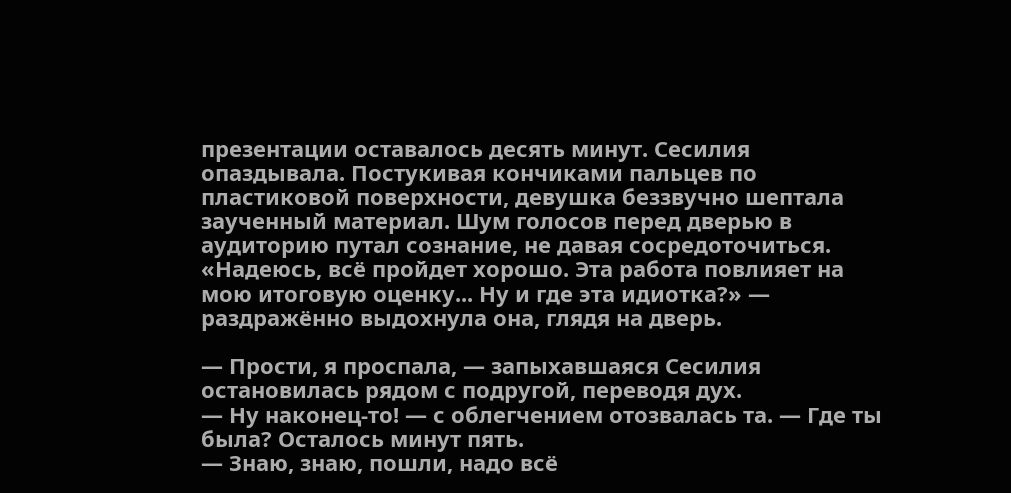презентации оставалось десять минут. Сесилия опаздывала. Постукивая кончиками пальцев по пластиковой поверхности, девушка беззвучно шептала заученный материал. Шум голосов перед дверью в аудиторию путал сознание, не давая сосредоточиться. «Надеюсь, всё пройдет хорошо. Эта работа повлияет на мою итоговую оценку... Ну и где эта идиотка?» — раздражённо выдохнула она, глядя на дверь.

— Прости, я проспала, — запыхавшаяся Сесилия остановилась рядом с подругой, переводя дух.
— Ну наконец-то! — с облегчением отозвалась та. — Где ты была? Осталось минут пять.
— Знаю, знаю, пошли, надо всё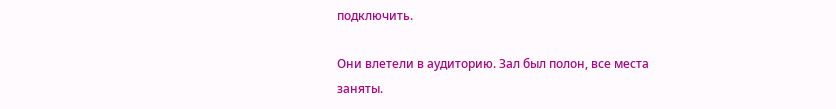подключить.

Они влетели в аудиторию. Зал был полон, все места заняты.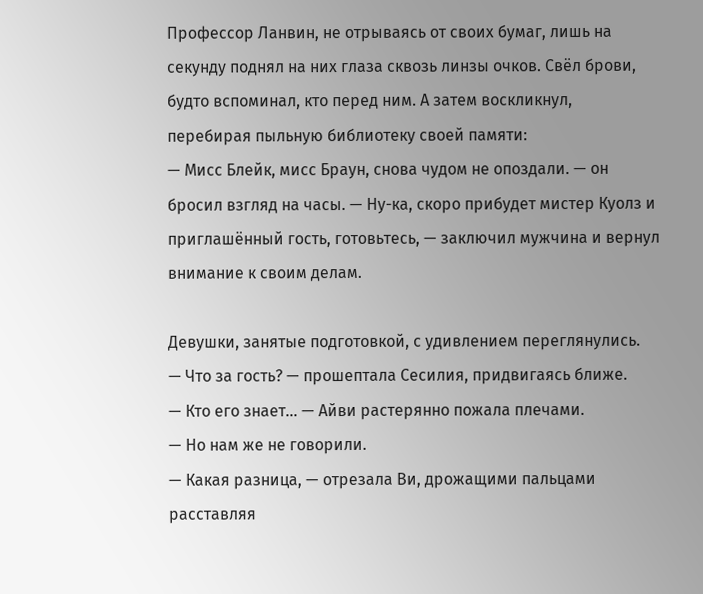Профессор Ланвин, не отрываясь от своих бумаг, лишь на секунду поднял на них глаза сквозь линзы очков. Свёл брови, будто вспоминал, кто перед ним. А затем воскликнул, перебирая пыльную библиотеку своей памяти:
— Мисс Блейк, мисс Браун, снова чудом не опоздали. — он бросил взгляд на часы. — Ну-ка, скоро прибудет мистер Куолз и приглашённый гость, готовьтесь, — заключил мужчина и вернул внимание к своим делам.

Девушки, занятые подготовкой, с удивлением переглянулись.
— Что за гость? — прошептала Сесилия, придвигаясь ближе.
— Кто его знает... — Айви растерянно пожала плечами.
— Но нам же не говорили.
— Какая разница, — отрезала Ви, дрожащими пальцами расставляя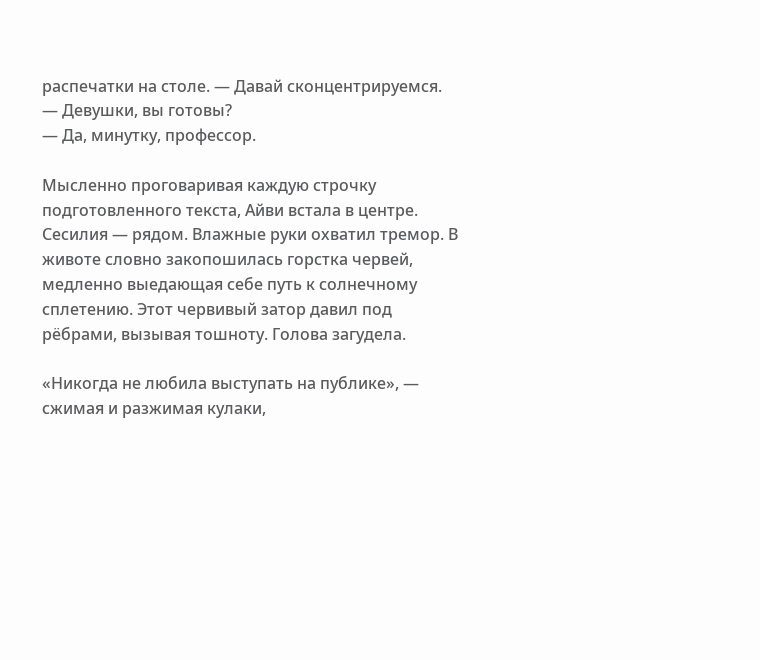распечатки на столе. — Давай сконцентрируемся.
— Девушки, вы готовы?
— Да, минутку, профессор.

Мысленно проговаривая каждую строчку подготовленного текста, Айви встала в центре. Сесилия — рядом. Влажные руки охватил тремор. В животе словно закопошилась горстка червей, медленно выедающая себе путь к солнечному сплетению. Этот червивый затор давил под рёбрами, вызывая тошноту. Голова загудела.

«Никогда не любила выступать на публике», — сжимая и разжимая кулаки,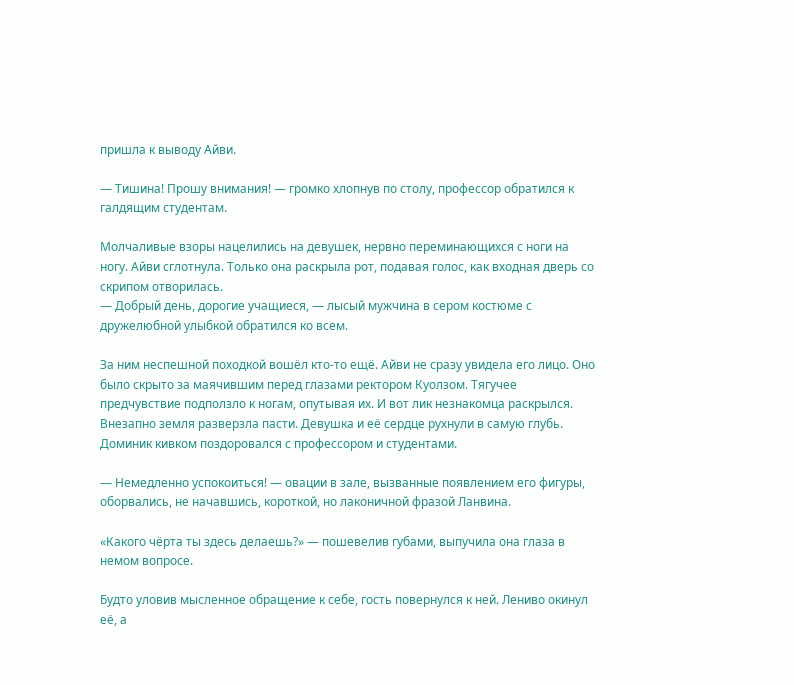пришла к выводу Айви.

— Тишина! Прошу внимания! — громко хлопнув по столу, профессор обратился к галдящим студентам.

Молчаливые взоры нацелились на девушек, нервно переминающихся с ноги на ногу. Айви сглотнула. Только она раскрыла рот, подавая голос, как входная дверь со скрипом отворилась.
— Добрый день, дорогие учащиеся, — лысый мужчина в сером костюме с дружелюбной улыбкой обратился ко всем.

За ним неспешной походкой вошёл кто-то ещё. Айви не сразу увидела его лицо. Оно было скрыто за маячившим перед глазами ректором Куолзом. Тягучее предчувствие подползло к ногам, опутывая их. И вот лик незнакомца раскрылся. Внезапно земля разверзла пасти. Девушка и её сердце рухнули в самую глубь. Доминик кивком поздоровался с профессором и студентами.

— Немедленно успокоиться! — овации в зале, вызванные появлением его фигуры, оборвались, не начавшись, короткой, но лаконичной фразой Ланвина.

«Какого чёрта ты здесь делаешь?» — пошевелив губами, выпучила она глаза в немом вопросе.

Будто уловив мысленное обращение к себе, гость повернулся к ней. Лениво окинул её, а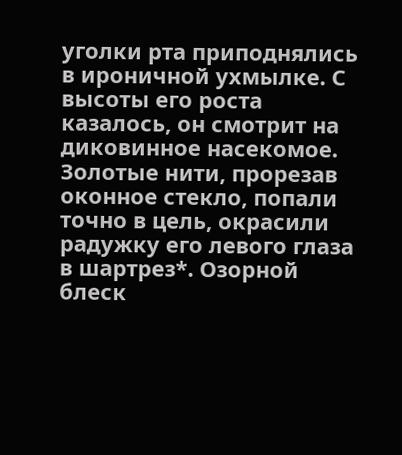уголки рта приподнялись в ироничной ухмылке. С высоты его роста казалось, он смотрит на диковинное насекомое. Золотые нити, прорезав оконное стекло, попали точно в цель, окрасили радужку его левого глаза в шартрез*. Озорной блеск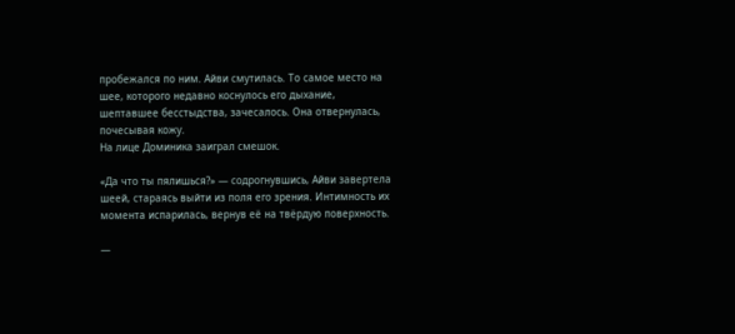пробежался по ним. Айви смутилась. То самое место на шее, которого недавно коснулось его дыхание, шептавшее бесстыдства, зачесалось. Она отвернулась, почесывая кожу.
На лице Доминика заиграл смешок.

«Да что ты пялишься?» — содрогнувшись, Айви завертела шеей, стараясь выйти из поля его зрения. Интимность их момента испарилась, вернув её на твёрдую поверхность.

—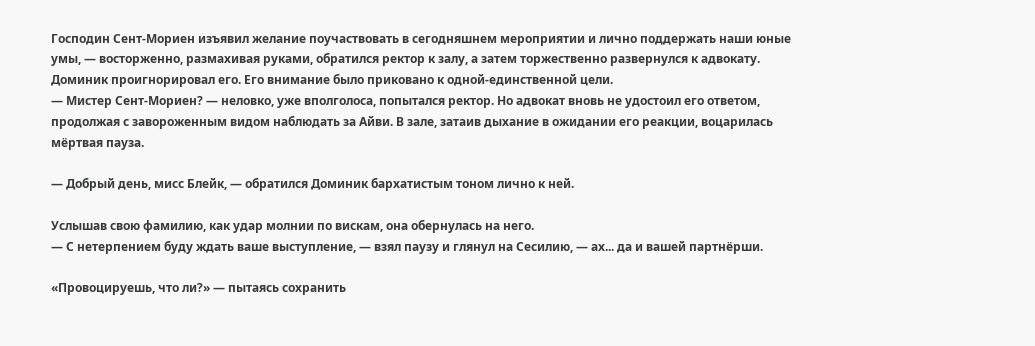Господин Сент-Мориен изъявил желание поучаствовать в сегодняшнем мероприятии и лично поддержать наши юные умы, — восторженно, размахивая руками, обратился ректор к залу, а затем торжественно развернулся к адвокату. Доминик проигнорировал его. Его внимание было приковано к одной-единственной цели.
— Мистер Сент-Мориен? — неловко, уже вполголоса, попытался ректор. Но адвокат вновь не удостоил его ответом, продолжая с завороженным видом наблюдать за Айви. В зале, затаив дыхание в ожидании его реакции, воцарилась мёртвая пауза.

— Добрый день, мисс Блейк, — обратился Доминик бархатистым тоном лично к ней.

Услышав свою фамилию, как удар молнии по вискам, она обернулась на него.
— С нетерпением буду ждать ваше выступление, — взял паузу и глянул на Сесилию, — ах... да и вашей партнёрши.

«Провоцируешь, что ли?» — пытаясь сохранить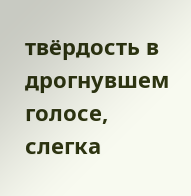твёрдость в дрогнувшем голосе, слегка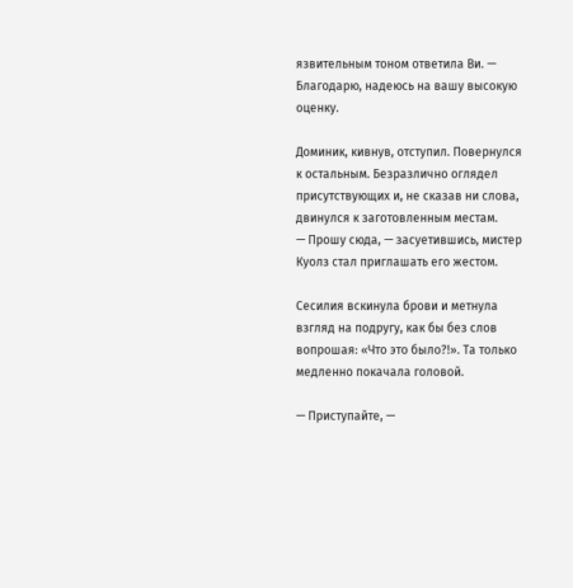язвительным тоном ответила Ви. — Благодарю, надеюсь на вашу высокую оценку.

Доминик, кивнув, отступил. Повернулся к остальным. Безразлично оглядел присутствующих и, не сказав ни слова, двинулся к заготовленным местам.
— Прошу сюда, — засуетившись, мистер Куолз стал приглашать его жестом.

Сесилия вскинула брови и метнула взгляд на подругу, как бы без слов вопрошая: «Что это было?!». Та только медленно покачала головой.

— Приступайте, —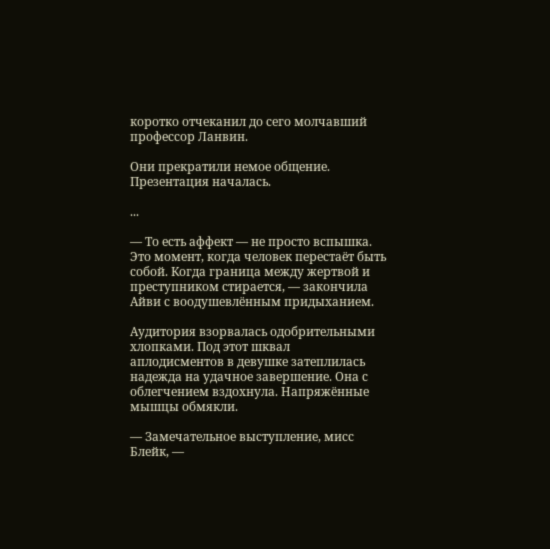коротко отчеканил до сего молчавший профессор Ланвин.

Они прекратили немое общение. Презентация началась.

...

— То есть аффект — не просто вспышка. Это момент, когда человек перестаёт быть собой. Когда граница между жертвой и преступником стирается, — закончила Айви с воодушевлённым придыханием.

Аудитория взорвалась одобрительными хлопками. Под этот шквал аплодисментов в девушке затеплилась надежда на удачное завершение. Она с облегчением вздохнула. Напряжённые мышцы обмякли.

— Замечательное выступление, мисс Блейк, —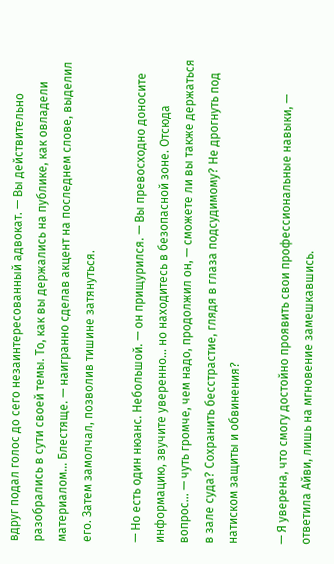вдруг подал голос до сего незаинтересованный адвокат. — Вы действительно разобрались в сути своей темы. То, как вы держались на публике, как овладели материалом... Блестяще. — наигранно сделав акцент на последнем слове, выделил его. Затем замолчал, позволив тишине затянуться.

— Но есть один нюанс. Небольшой. — он прищурился. — Вы превосходно доносите информацию, звучите уверенно... но находитесь в безопасной зоне. Отсюда вопрос... — чуть громче, чем надо, продолжил он, — сможете ли вы также держаться в зале суда? Сохранить бесстрастие, глядя в глаза подсудимому? Не дрогнуть под натиском защиты и обвинения?

— Я уверена, что смогу достойно проявить свои профессиональные навыки, — ответила Айви, лишь на мгновение замешкавшись.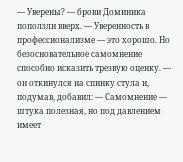— Уверены? — брови Доминика поползли вверх. — Уверенность в профессионализме — это хорошо. Но безосновательное самомнение способно исказить трезвую оценку. — он откинулся на спинку стула и, подумав, добавил: — Самомнение — штука полезная, но под давлением имеет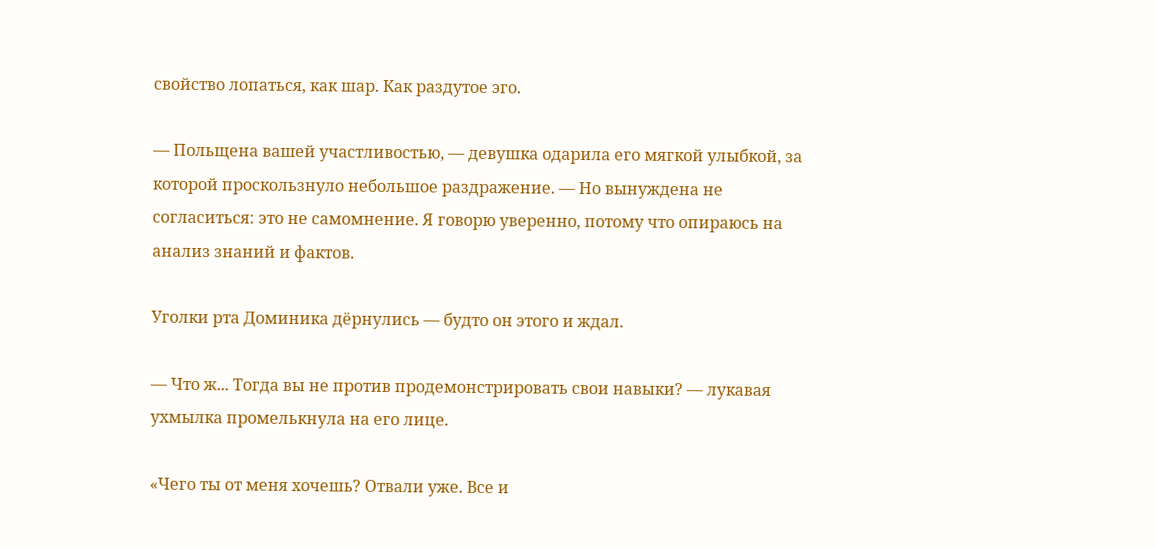свойство лопаться, как шар. Как раздутое эго.

— Польщена вашей участливостью, — девушка одарила его мягкой улыбкой, за которой проскользнуло небольшое раздражение. — Но вынуждена не согласиться: это не самомнение. Я говорю уверенно, потому что опираюсь на анализ знаний и фактов.

Уголки рта Доминика дёрнулись — будто он этого и ждал.

— Что ж... Тогда вы не против продемонстрировать свои навыки? — лукавая ухмылка промелькнула на его лице.

«Чего ты от меня хочешь? Отвали уже. Все и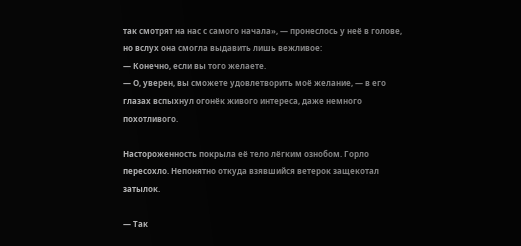так смотрят на нас с самого начала», — пронеслось у неё в голове, но вслух она смогла выдавить лишь вежливое:
— Конечно, если вы того желаете.
— О, уверен, вы сможете удовлетворить моё желание, — в его глазах вспыхнул огонёк живого интереса, даже немного похотливого.

Настороженность покрыла её тело лёгким ознобом. Горло пересохло. Непонятно откуда взявшийся ветерок защекотал затылок.

— Так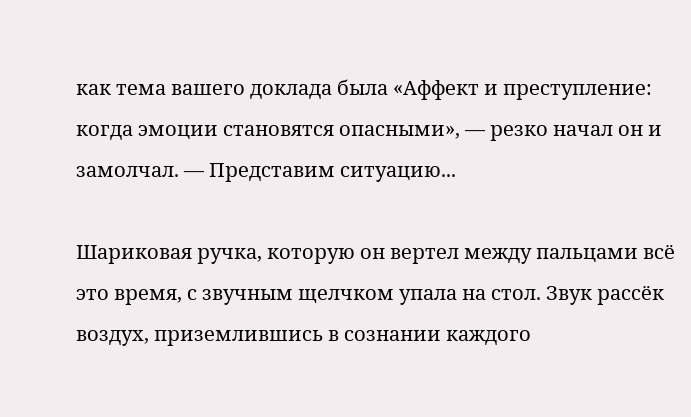как тема вашего доклада была «Аффект и преступление: когда эмоции становятся опасными», — резко начал он и замолчал. — Представим ситуацию...

Шариковая ручка, которую он вертел между пальцами всё это время, с звучным щелчком упала на стол. Звук рассёк воздух, приземлившись в сознании каждого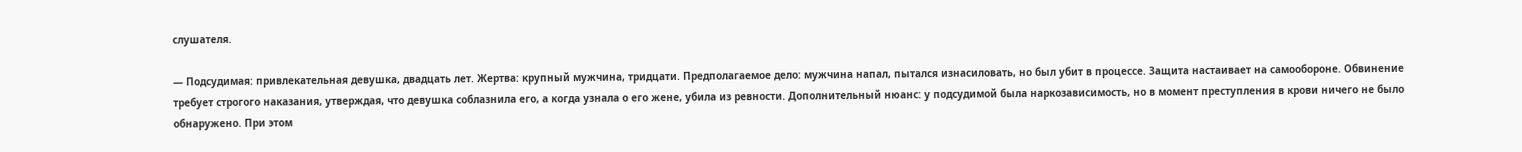слушателя.

— Подсудимая: привлекательная девушка, двадцать лет. Жертва: крупный мужчина, тридцати. Предполагаемое дело: мужчина напал, пытался изнасиловать, но был убит в процессе. Защита настаивает на самообороне. Обвинение требует строгого наказания, утверждая, что девушка соблазнила его, а когда узнала о его жене, убила из ревности. Дополнительный нюанс: у подсудимой была наркозависимость, но в момент преступления в крови ничего не было обнаружено. При этом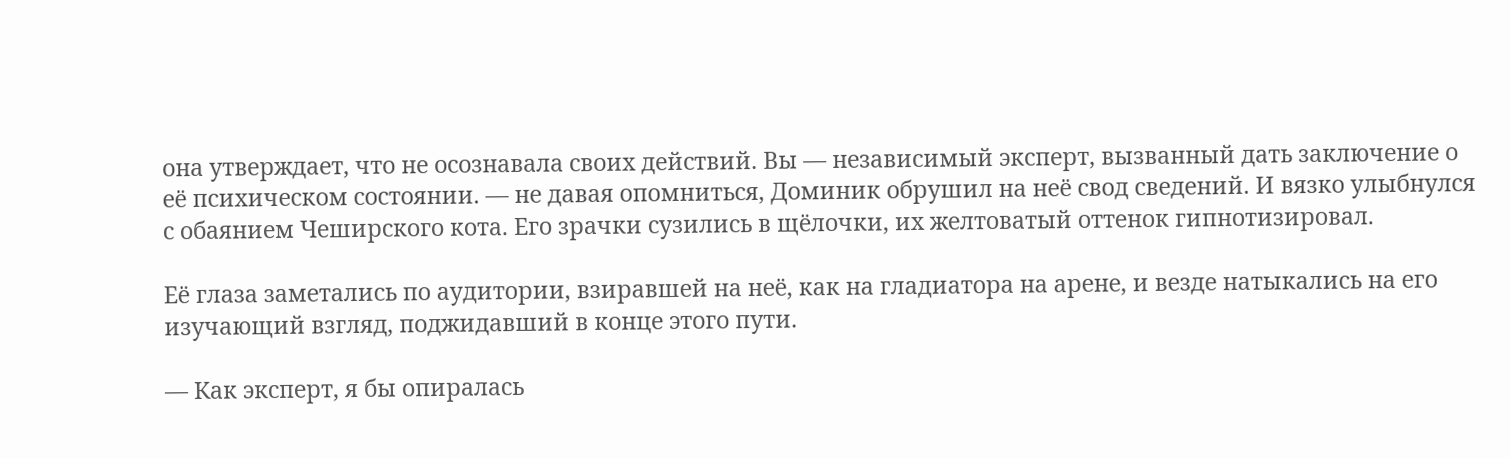она утверждает, что не осознавала своих действий. Вы — независимый эксперт, вызванный дать заключение о её психическом состоянии. — не давая опомниться, Доминик обрушил на неё свод сведений. И вязко улыбнулся с обаянием Чеширского кота. Его зрачки сузились в щёлочки, их желтоватый оттенок гипнотизировал.

Её глаза заметались по аудитории, взиравшей на неё, как на гладиатора на арене, и везде натыкались на его изучающий взгляд, поджидавший в конце этого пути.

— Как эксперт, я бы опиралась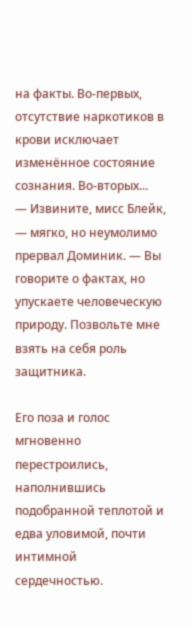на факты. Во-первых, отсутствие наркотиков в крови исключает изменённое состояние сознания. Во-вторых...
— Извините, мисс Блейк, — мягко, но неумолимо прервал Доминик. — Вы говорите о фактах, но упускаете человеческую природу. Позвольте мне взять на себя роль защитника.

Его поза и голос мгновенно перестроились, наполнившись подобранной теплотой и едва уловимой, почти интимной сердечностью.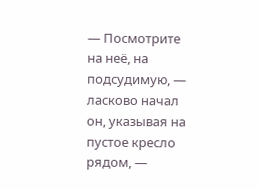— Посмотрите на неё, на подсудимую, — ласково начал он, указывая на пустое кресло рядом, —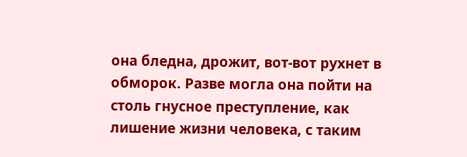она бледна, дрожит, вот-вот рухнет в обморок. Разве могла она пойти на столь гнусное преступление, как лишение жизни человека, с таким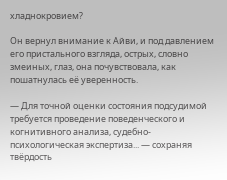хладнокровием?

Он вернул внимание к Айви, и под давлением его пристального взгляда, острых, словно змеиных, глаз, она почувствовала, как пошатнулась её уверенность.

— Для точной оценки состояния подсудимой требуется проведение поведенческого и когнитивного анализа, судебно-психологическая экспертиза... — сохраняя твёрдость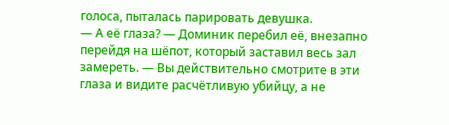голоса, пыталась парировать девушка.
— А её глаза? — Доминик перебил её, внезапно перейдя на шёпот, который заставил весь зал замереть. — Вы действительно смотрите в эти глаза и видите расчётливую убийцу, а не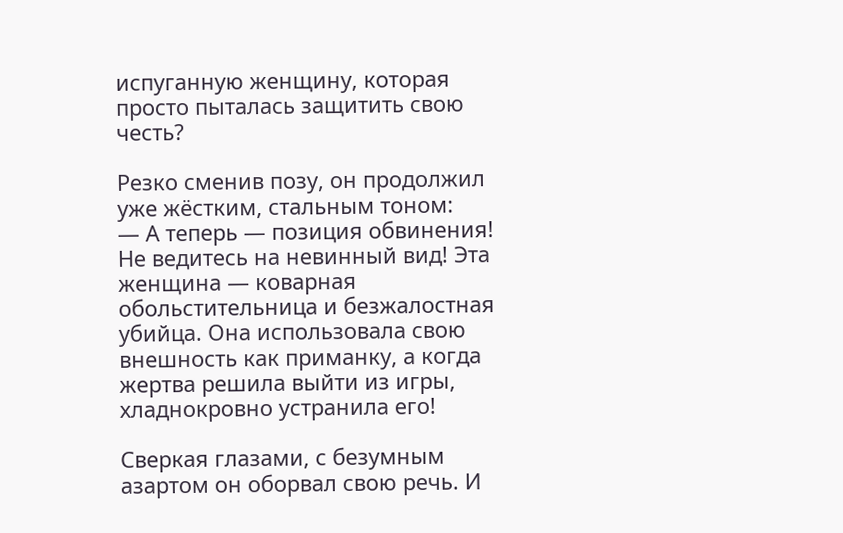испуганную женщину, которая просто пыталась защитить свою честь?

Резко сменив позу, он продолжил уже жёстким, стальным тоном:
— А теперь — позиция обвинения! Не ведитесь на невинный вид! Эта женщина — коварная обольстительница и безжалостная убийца. Она использовала свою внешность как приманку, а когда жертва решила выйти из игры, хладнокровно устранила его!

Сверкая глазами, с безумным азартом он оборвал свою речь. И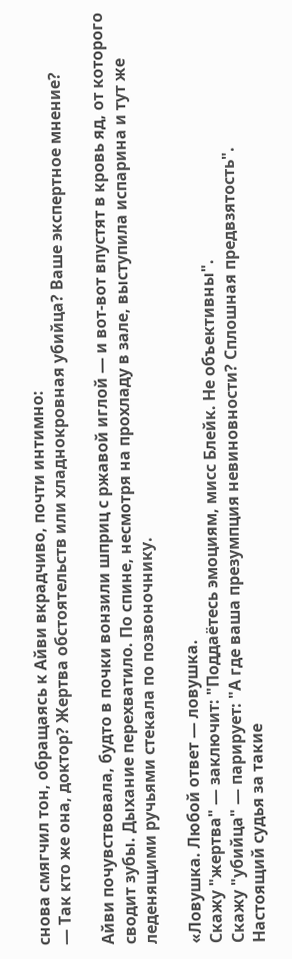снова смягчил тон, обращаясь к Айви вкрадчиво, почти интимно:
— Так кто же она, доктор? Жертва обстоятельств или хладнокровная убийца? Ваше экспертное мнение?

Айви почувствовала, будто в почки вонзили шприц с ржавой иглой — и вот-вот впустят в кровь яд, от которого сводит зубы. Дыхание перехватило. По спине, несмотря на прохладу в зале, выступила испарина и тут же леденящими ручьями стекала по позвоночнику.

«Ловушка. Любой ответ — ловушка.
Скажу "жертва" — заключит: "Поддаётесь эмоциям, мисс Блейк. Не объективны".
Скажу "убийца" — парирует: "А где ваша презумпция невиновности? Сплошная предвзятость".
Настоящий судья за такие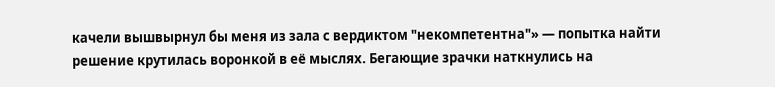качели вышвырнул бы меня из зала с вердиктом "некомпетентна"» — попытка найти решение крутилась воронкой в её мыслях. Бегающие зрачки наткнулись на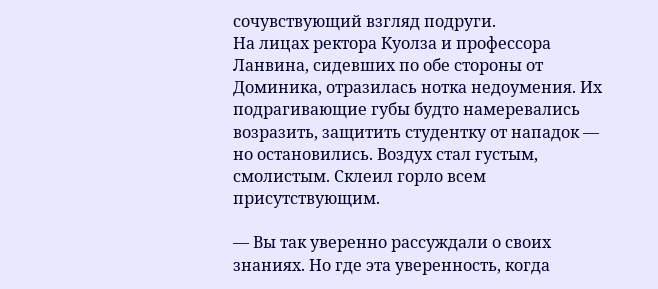сочувствующий взгляд подруги.
На лицах ректора Куолза и профессора Ланвина, сидевших по обе стороны от Доминика, отразилась нотка недоумения. Их подрагивающие губы будто намеревались возразить, защитить студентку от нападок — но остановились. Воздух стал густым, смолистым. Склеил горло всем присутствующим.

— Вы так уверенно рассуждали о своих знаниях. Но где эта уверенность, когда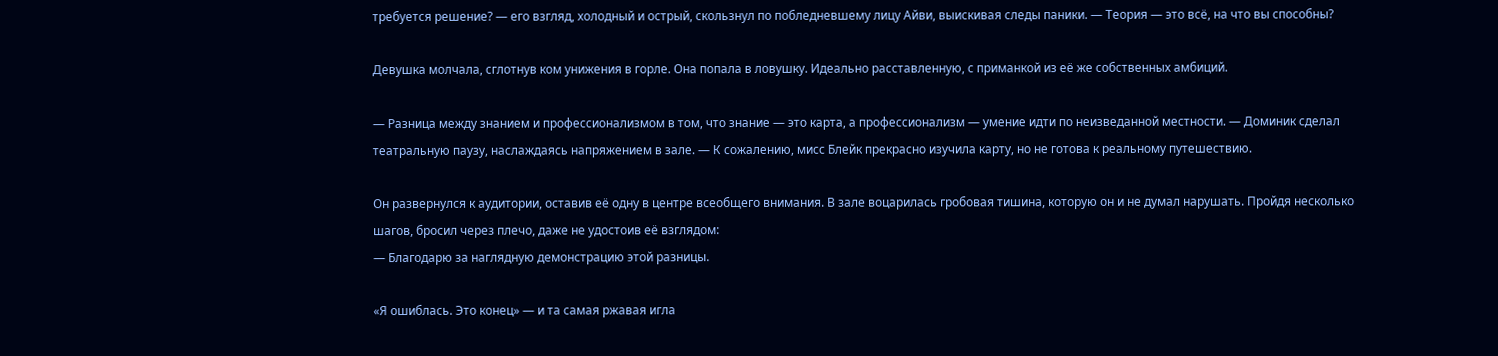требуется решение? — его взгляд, холодный и острый, скользнул по побледневшему лицу Айви, выискивая следы паники. — Теория — это всё, на что вы способны?

Девушка молчала, сглотнув ком унижения в горле. Она попала в ловушку. Идеально расставленную, с приманкой из её же собственных амбиций.

— Разница между знанием и профессионализмом в том, что знание — это карта, а профессионализм — умение идти по неизведанной местности. — Доминик сделал театральную паузу, наслаждаясь напряжением в зале. — К сожалению, мисс Блейк прекрасно изучила карту, но не готова к реальному путешествию.

Он развернулся к аудитории, оставив её одну в центре всеобщего внимания. В зале воцарилась гробовая тишина, которую он и не думал нарушать. Пройдя несколько шагов, бросил через плечо, даже не удостоив её взглядом:
— Благодарю за наглядную демонстрацию этой разницы.

«Я ошиблась. Это конец» — и та самая ржавая игла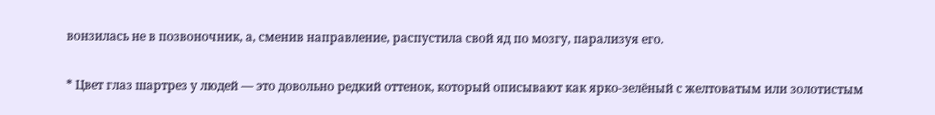вонзилась не в позвоночник, а, сменив направление, распустила свой яд по мозгу, парализуя его.

* Цвет глаз шартрез у людей — это довольно редкий оттенок, который описывают как ярко-зелёный с желтоватым или золотистым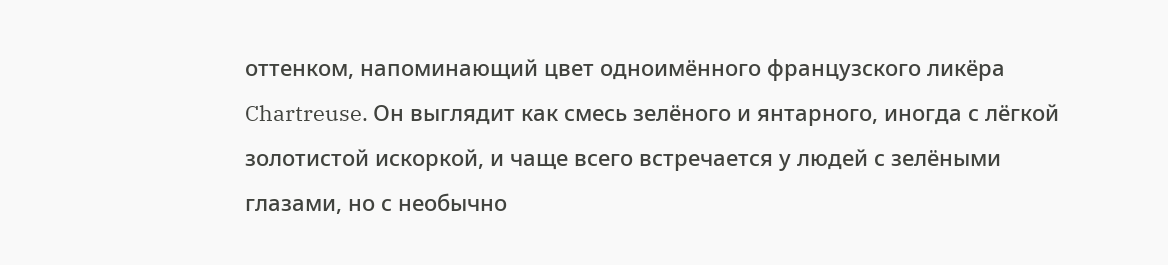оттенком, напоминающий цвет одноимённого французского ликёра Chartreuse. Он выглядит как смесь зелёного и янтарного, иногда с лёгкой золотистой искоркой, и чаще всего встречается у людей с зелёными глазами, но с необычно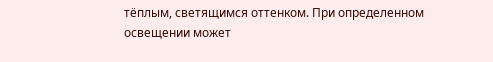тёплым, светящимся оттенком. При определенном освещении может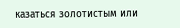казаться золотистым или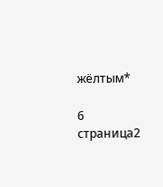жёлтым*

6 страница2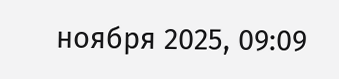ноября 2025, 09:09